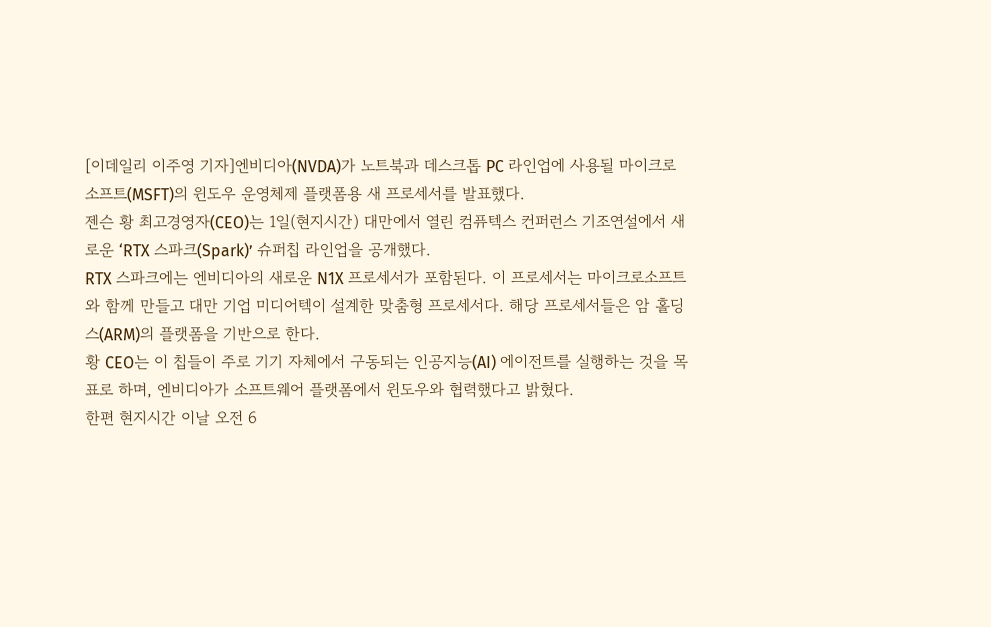[이데일리 이주영 기자]엔비디아(NVDA)가 노트북과 데스크톱 PC 라인업에 사용될 마이크로소프트(MSFT)의 윈도우 운영체제 플랫폼용 새 프로세서를 발표했다.
젠슨 황 최고경영자(CEO)는 1일(현지시간) 대만에서 열린 컴퓨텍스 컨퍼런스 기조연설에서 새로운 ‘RTX 스파크(Spark)’ 슈퍼칩 라인업을 공개했다.
RTX 스파크에는 엔비디아의 새로운 N1X 프로세서가 포함된다. 이 프로세서는 마이크로소프트와 함께 만들고 대만 기업 미디어텍이 설계한 맞춤형 프로세서다. 해당 프로세서들은 암 홀딩스(ARM)의 플랫폼을 기반으로 한다.
황 CEO는 이 칩들이 주로 기기 자체에서 구동되는 인공지능(AI) 에이전트를 실행하는 것을 목표로 하며, 엔비디아가 소프트웨어 플랫폼에서 윈도우와 협력했다고 밝혔다.
한편 현지시간 이날 오전 6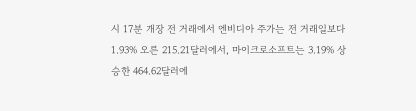시 17분 개장 전 거래에서 엔비디아 주가는 전 거래일보다 1.93% 오른 215.21달러에서, 마이크로소프트는 3.19% 상승한 464.62달러에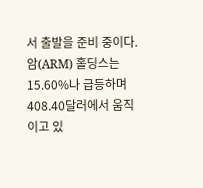서 출발을 준비 중이다. 암(ARM) 홀딩스는 15.60%나 급등하며 408.40달러에서 움직이고 있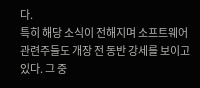다.
특히 해당 소식이 전해지며 소프트웨어 관련주들도 개장 전 동반 강세를 보이고 있다. 그 중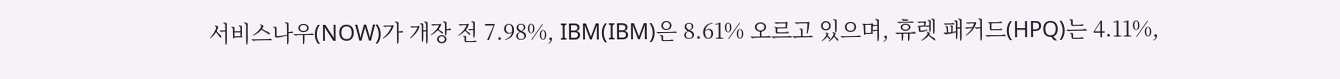서비스나우(NOW)가 개장 전 7.98%, IBM(IBM)은 8.61% 오르고 있으며, 휴렛 패커드(HPQ)는 4.11%,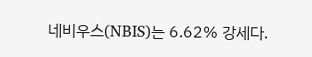네비우스(NBIS)는 6.62% 강세다.